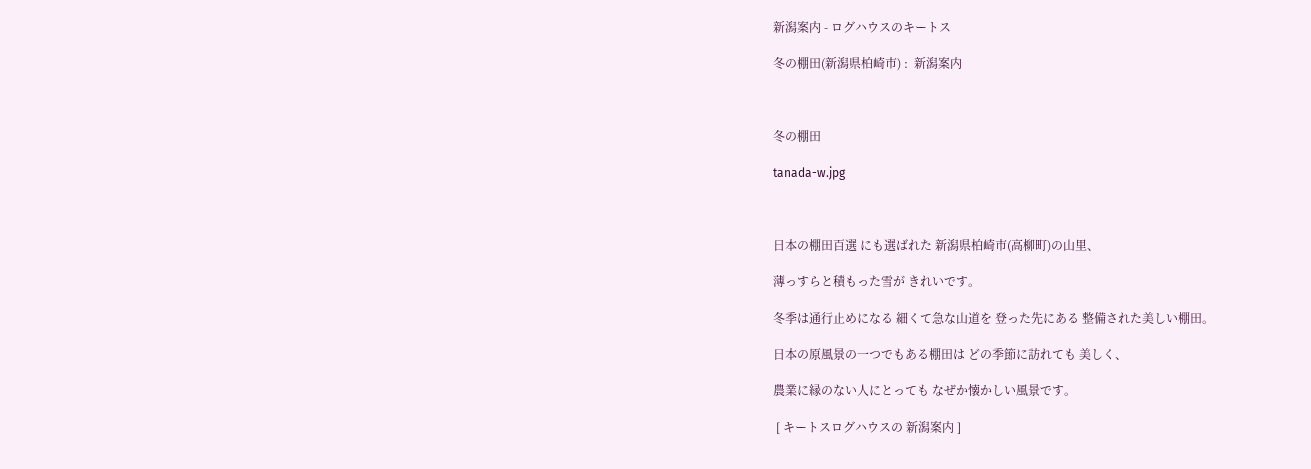新潟案内 - ログハウスのキートス

冬の棚田(新潟県柏崎市) :  新潟案内



冬の棚田

tanada-w.jpg



日本の棚田百選 にも選ばれた 新潟県柏崎市(高柳町)の山里、

薄っすらと積もった雪が きれいです。

冬季は通行止めになる 細くて急な山道を 登った先にある 整備された美しい棚田。

日本の原風景の一つでもある棚田は どの季節に訪れても 美しく、

農業に縁のない人にとっても なぜか懐かしい風景です。

 [ キートスログハウスの 新潟案内 ]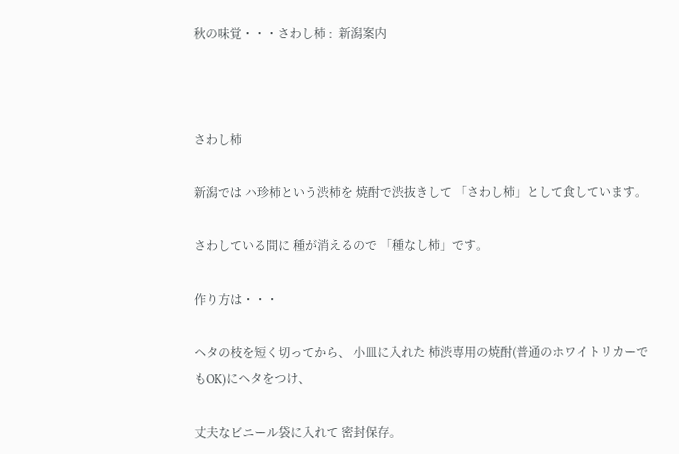秋の味覚・・・さわし柿 :  新潟案内



さわし柿

新潟では ハ珍柿という渋柿を 焼酎で渋抜きして 「さわし柿」として食しています。

さわしている間に 種が消えるので 「種なし柿」です。

作り方は・・・

ヘタの枝を短く切ってから、 小皿に入れた 柿渋専用の焼酎(普通のホワイトリカーでもOK)にヘタをつけ、

丈夫なビニール袋に入れて 密封保存。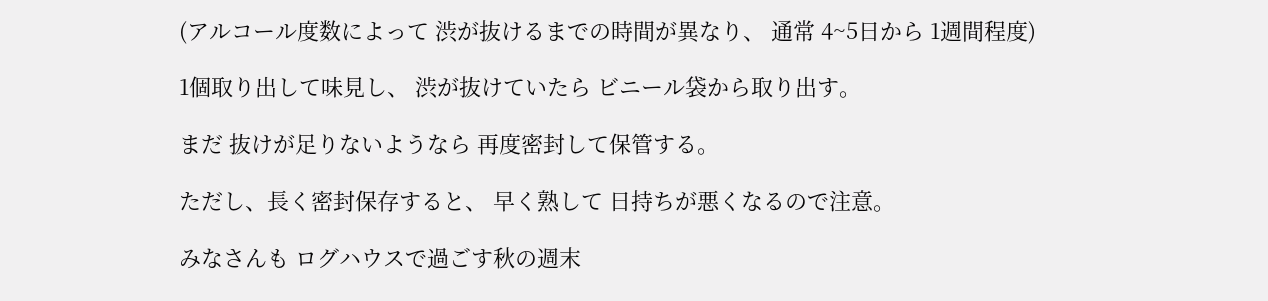(アルコール度数によって 渋が抜けるまでの時間が異なり、 通常 4~5日から 1週間程度)

1個取り出して味見し、 渋が抜けていたら ビニール袋から取り出す。

まだ 抜けが足りないようなら 再度密封して保管する。

ただし、長く密封保存すると、 早く熟して 日持ちが悪くなるので注意。

みなさんも ログハウスで過ごす秋の週末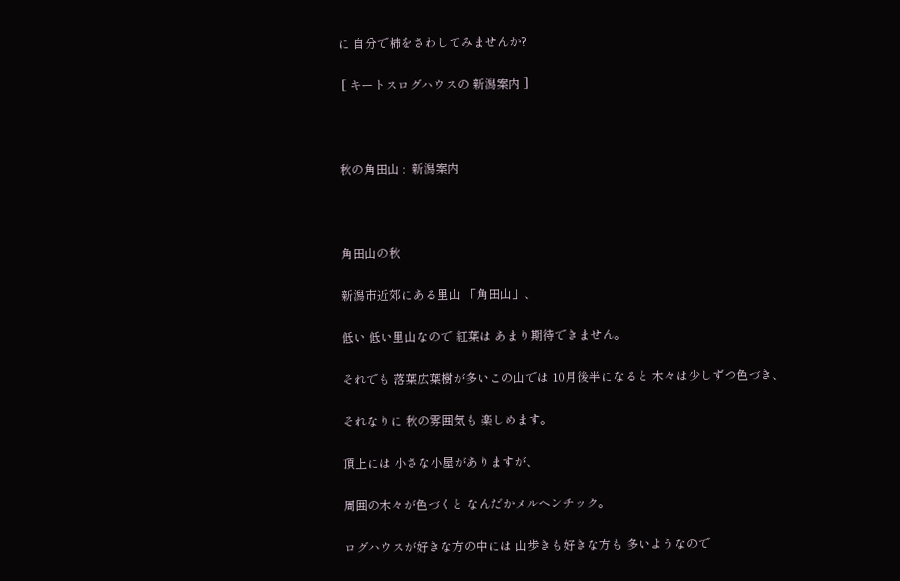に 自分で柿をさわしてみませんか?

 [ キートスログハウスの 新潟案内 ]



秋の角田山 :  新潟案内



角田山の秋

新潟市近郊にある里山 「角田山」、

低い 低い里山なので 紅葉は あまり期待できません。

それでも 落葉広葉樹が多いこの山では 10月後半になると 木々は少しずつ色づき、

それなりに 秋の雰囲気も 楽しめます。

頂上には 小さな小屋がありますが、

周囲の木々が色づくと なんだかメルヘンチック。

ログハウスが好きな方の中には 山歩きも好きな方も 多いようなので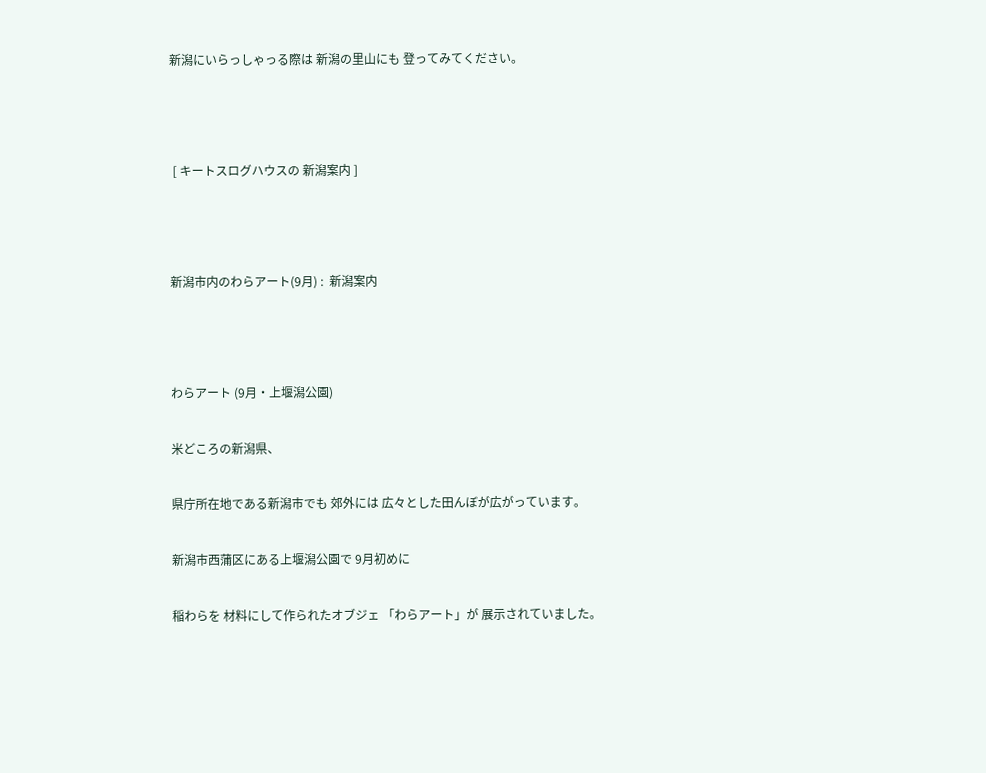新潟にいらっしゃっる際は 新潟の里山にも 登ってみてください。



 [ キートスログハウスの 新潟案内 ]



新潟市内のわらアート(9月) :  新潟案内



わらアート (9月・上堰潟公園)

米どころの新潟県、

県庁所在地である新潟市でも 郊外には 広々とした田んぼが広がっています。

新潟市西蒲区にある上堰潟公園で 9月初めに

稲わらを 材料にして作られたオブジェ 「わらアート」が 展示されていました。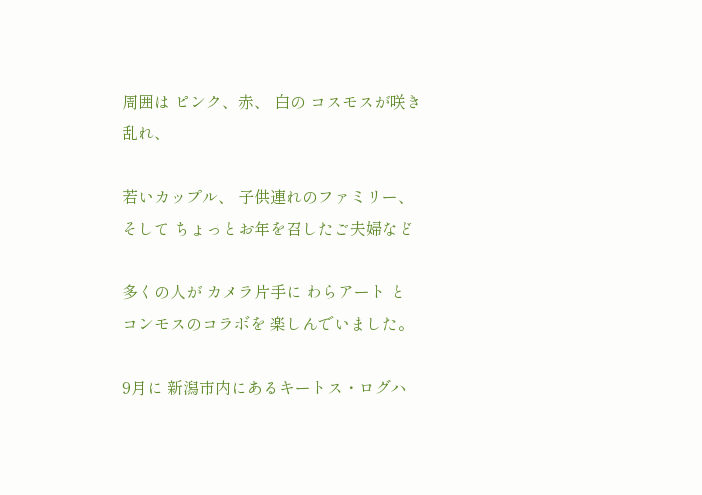周囲は ピンク、赤、 白の コスモスが咲き乱れ、

若いカップル、 子供連れのファミリー、 そして ちょっとお年を召したご夫婦など

多くの人が カメラ片手に わらアート と コンモスのコラボを 楽しんでいました。

9月に 新潟市内にあるキートス・ログハ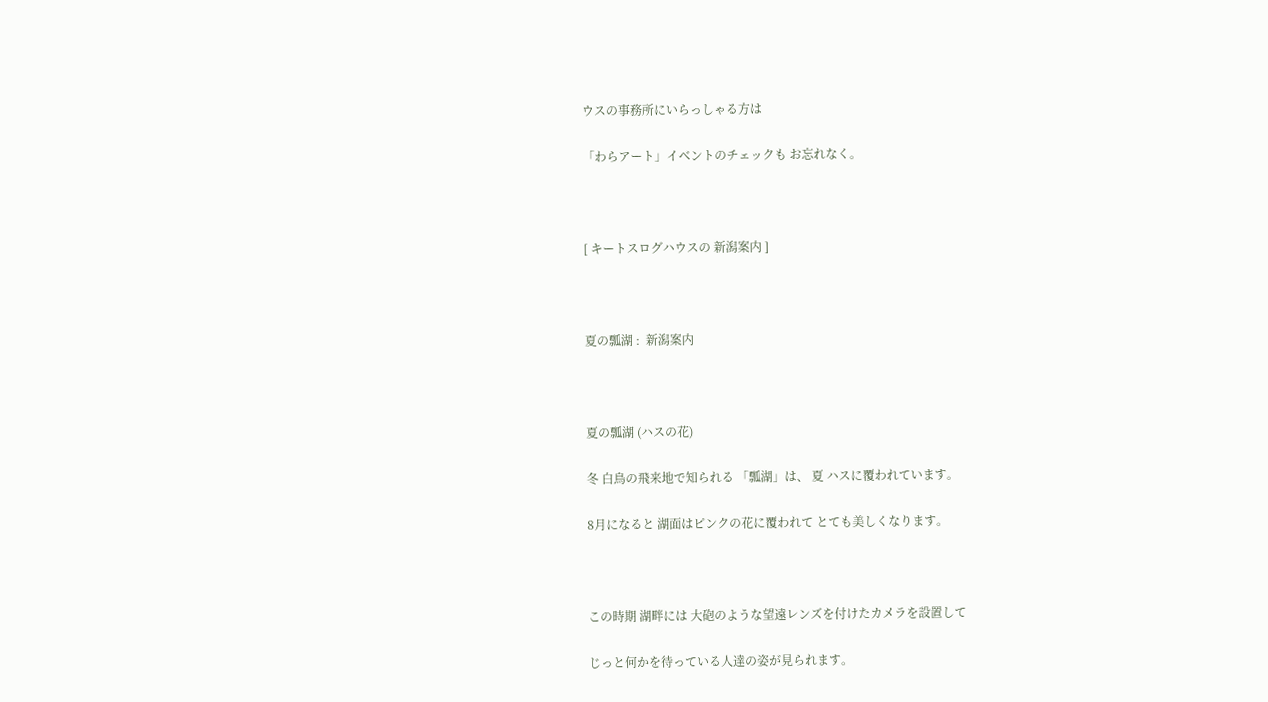ウスの事務所にいらっしゃる方は

「わらアート」イベントのチェックも お忘れなく。



[ キートスログハウスの 新潟案内 ]



夏の瓢湖 :  新潟案内



夏の瓢湖 (ハスの花)

冬 白鳥の飛来地で知られる 「瓢湖」は、 夏 ハスに覆われています。

8月になると 湖面はピンクの花に覆われて とても美しくなります。



この時期 湖畔には 大砲のような望遠レンズを付けたカメラを設置して

じっと何かを待っている人達の姿が見られます。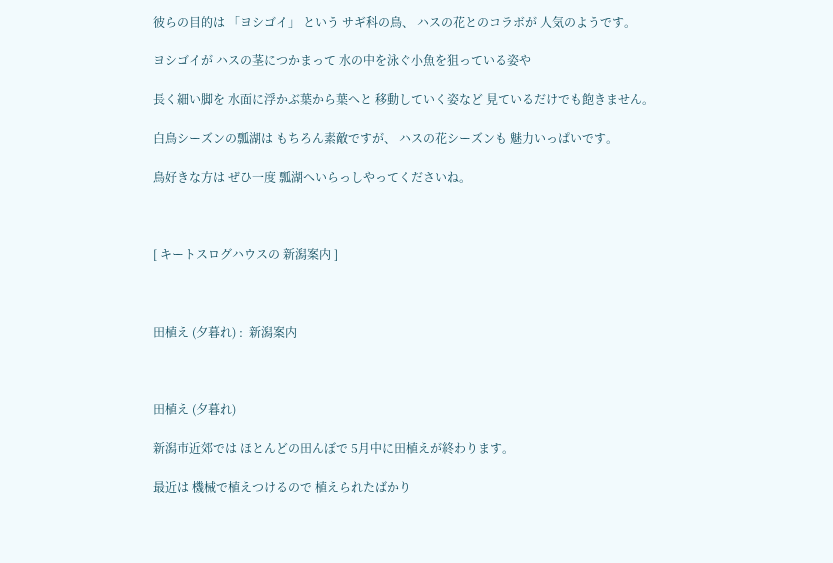彼らの目的は 「ヨシゴイ」 という サギ科の鳥、 ハスの花とのコラボが 人気のようです。

ヨシゴイが ハスの茎につかまって 水の中を泳ぐ小魚を狙っている姿や

長く細い脚を 水面に浮かぶ葉から葉へと 移動していく姿など 見ているだけでも飽きません。

白鳥シーズンの瓢湖は もちろん素敵ですが、 ハスの花シーズンも 魅力いっぱいです。

鳥好きな方は ぜひ一度 瓢湖へいらっしやってくださいね。



[ キートスログハウスの 新潟案内 ]



田植え (夕暮れ) :  新潟案内



田植え (夕暮れ)

新潟市近郊では ほとんどの田んぼで 5月中に田植えが終わります。

最近は 機械で植えつけるので 植えられたばかり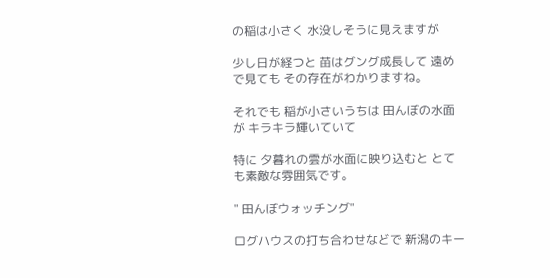の稲は小さく 水没しそうに見えますが

少し日が経つと 苗はグング成長して 遠めで見ても その存在がわかりますね。

それでも 稲が小さいうちは 田んぼの水面が キラキラ輝いていて

特に 夕暮れの雲が水面に映り込むと とても素敵な雰囲気です。

" 田んぼウォッチング"

ログハウスの打ち合わせなどで 新潟のキー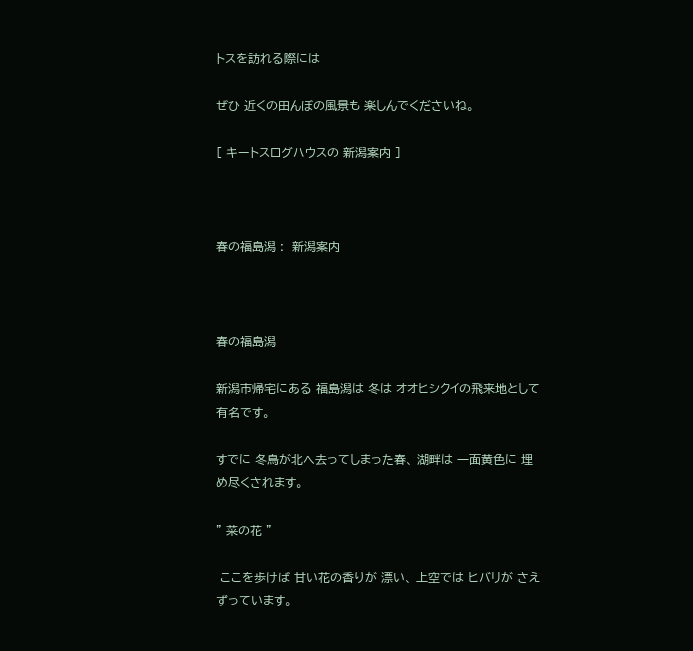トスを訪れる際には

ぜひ 近くの田んぼの風景も 楽しんでくださいね。

[ キートスログハウスの 新潟案内 ]



春の福島潟 :  新潟案内



春の福島潟

新潟市帰宅にある 福島潟は 冬は オオヒシクイの飛来地として有名です。

すでに 冬鳥が北へ去ってしまった春、 湖畔は 一面黄色に 埋め尽くされます。

" 菜の花 "

 ここを歩けば 甘い花の香りが 漂い、 上空では ヒバリが さえずっています。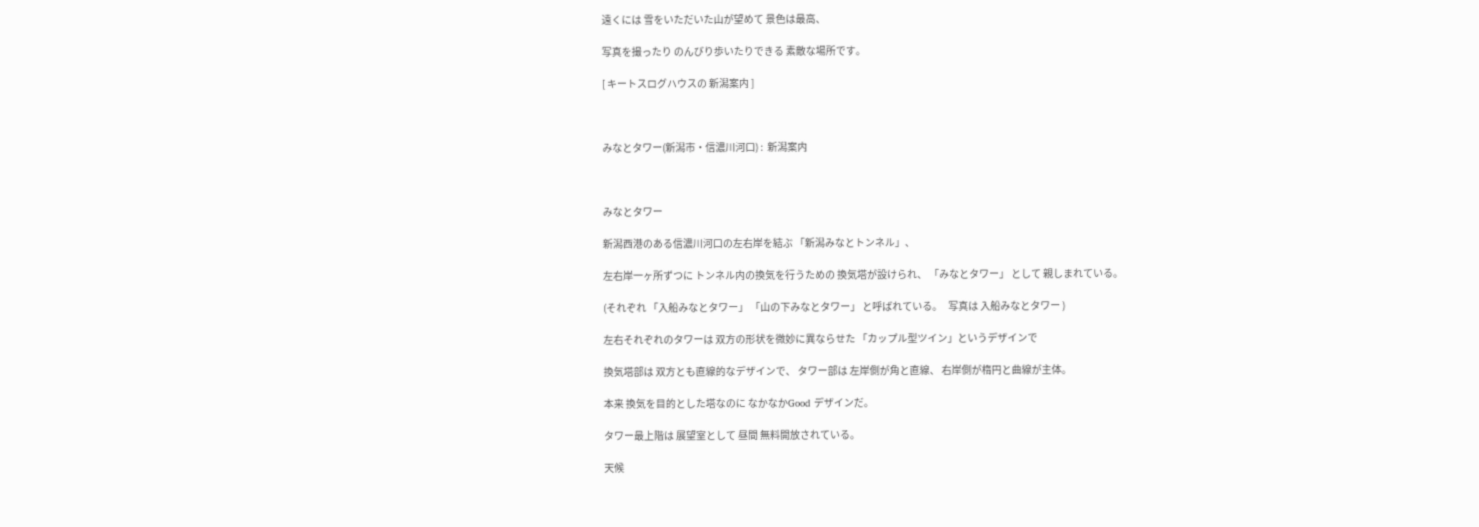遠くには 雪をいただいた山が望めて 景色は最高、

写真を撮ったり のんびり歩いたりできる 素敵な場所です。

[ キートスログハウスの 新潟案内 ]



みなとタワー(新潟市・信濃川河口) :  新潟案内



みなとタワー

新潟西港のある信濃川河口の左右岸を結ぶ 「新潟みなとトンネル」、

左右岸一ヶ所ずつに トンネル内の換気を行うための 換気塔が設けられ、 「みなとタワー」 として 親しまれている。

(それぞれ 「入船みなとタワー」 「山の下みなとタワー」 と呼ばれている。   写真は 入船みなとタワー )

左右それぞれのタワーは 双方の形状を微妙に異ならせた 「カップル型ツイン」というデザインで

換気塔部は 双方とも直線的なデザインで、 タワー部は 左岸側が角と直線、 右岸側が楕円と曲線が主体。

本来 換気を目的とした塔なのに なかなかGood デザインだ。

タワー最上階は 展望室として 昼間 無料開放されている。

天候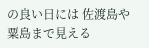の良い日には 佐渡島や粟島まで見える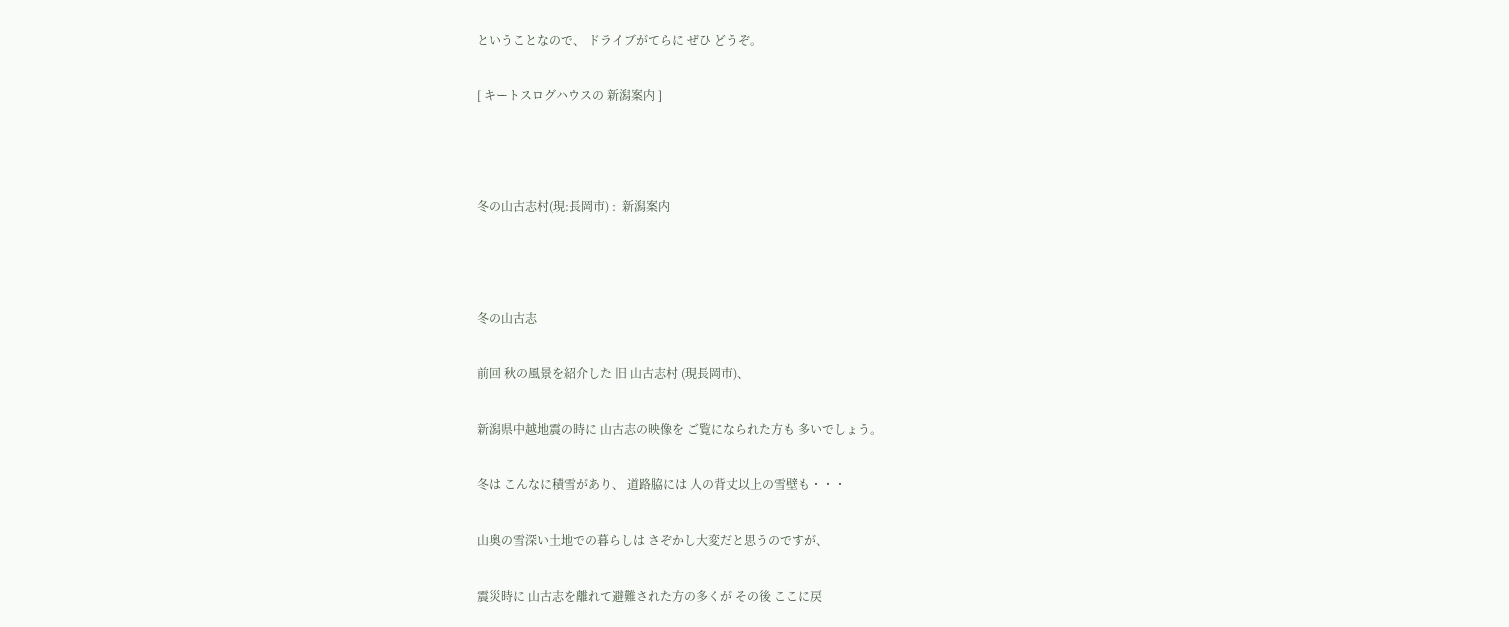ということなので、 ドライブがてらに ぜひ どうぞ。

[ キートスログハウスの 新潟案内 ]



冬の山古志村(現:長岡市) :  新潟案内



冬の山古志

前回 秋の風景を紹介した 旧 山古志村 (現長岡市)、

新潟県中越地震の時に 山古志の映像を ご覧になられた方も 多いでしょう。

冬は こんなに積雪があり、 道路脇には 人の背丈以上の雪壁も・・・

山奥の雪深い土地での暮らしは さぞかし大変だと思うのですが、

震災時に 山古志を離れて避難された方の多くが その後 ここに戻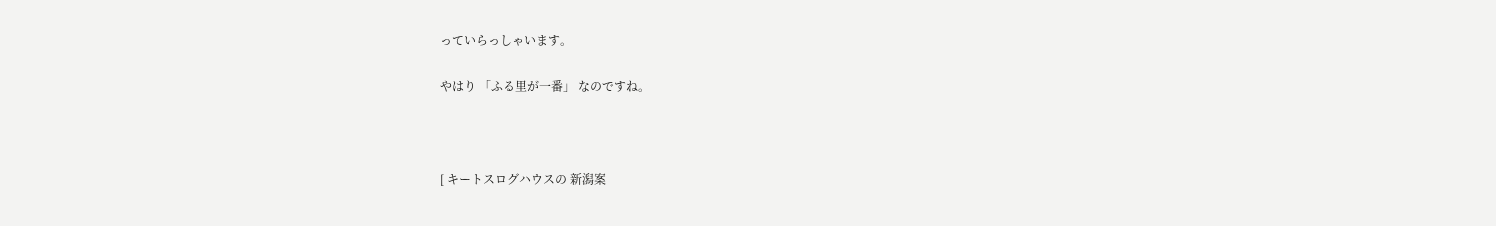っていらっしゃいます。

やはり 「ふる里が一番」 なのですね。



[ キートスログハウスの 新潟案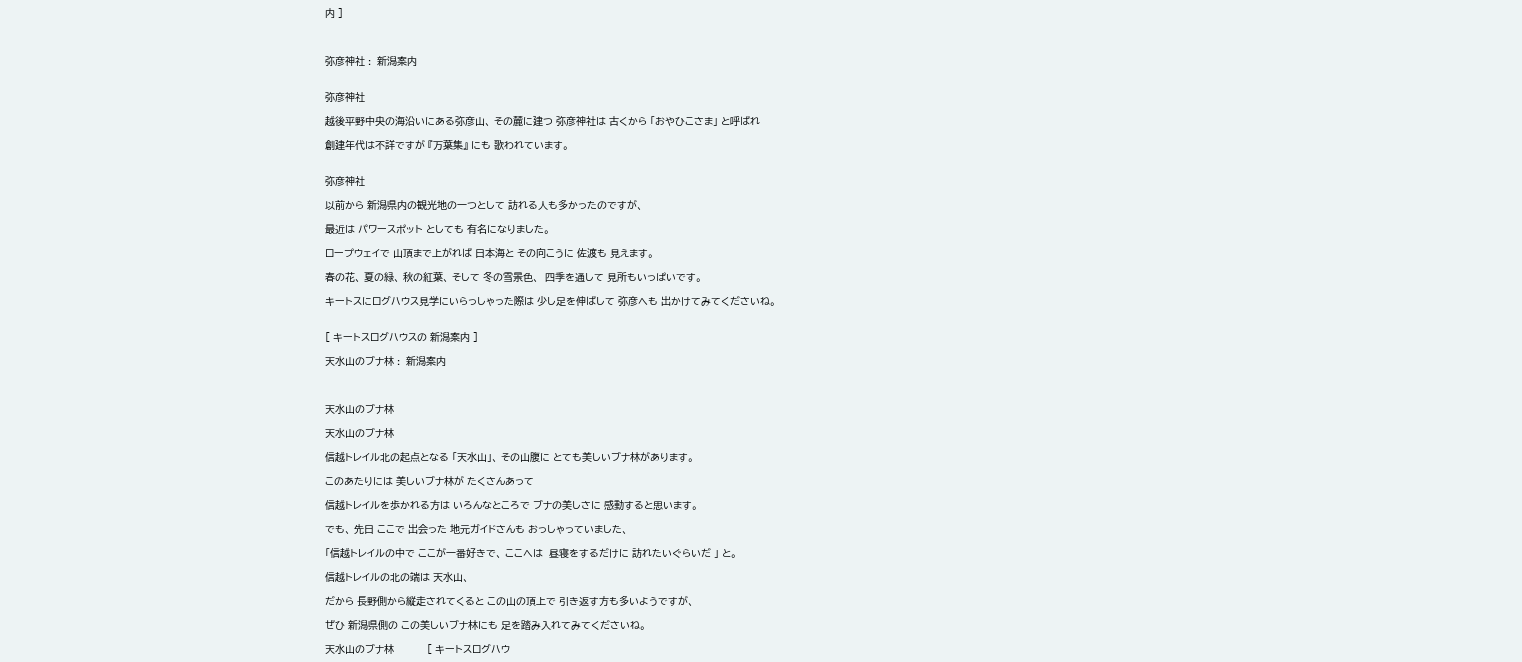内 ]



弥彦神社 :  新潟案内


弥彦神社

越後平野中央の海沿いにある弥彦山、 その麓に建つ 弥彦神社は 古くから 「おやひこさま」 と呼ばれ

創建年代は不詳ですが 『万葉集』 にも 歌われています。


弥彦神社

以前から 新潟県内の観光地の一つとして 訪れる人も多かったのですが、

最近は パワースポット としても 有名になりました。

ロープウェイで 山頂まで上がれば 日本海と その向こうに 佐渡も 見えます。

春の花、 夏の緑、 秋の紅葉、 そして 冬の雪景色、  四季を通して 見所もいっぱいです。

キートスにログハウス見学にいらっしゃった際は 少し足を伸ばして 弥彦へも 出かけてみてくださいね。


[ キートスログハウスの 新潟案内 ]

天水山のブナ林 :  新潟案内



天水山のブナ林

天水山のブナ林

信越トレイル北の起点となる 「天水山」、 その山腹に とても美しいブナ林があります。

このあたりには 美しいブナ林が たくさんあって

信越トレイルを歩かれる方は いろんなところで ブナの美しさに 感動すると思います。

でも、 先日 ここで 出会った 地元ガイドさんも おっしゃっていました、

「信越トレイルの中で ここが一番好きで、 ここへは  昼寝をするだけに 訪れたいぐらいだ 」 と。

信越トレイルの北の端は 天水山、

だから 長野側から縦走されてくると この山の頂上で 引き返す方も多いようですが、

ぜひ 新潟県側の この美しいブナ林にも 足を踏み入れてみてくださいね。

天水山のブナ林           [ キートスログハウ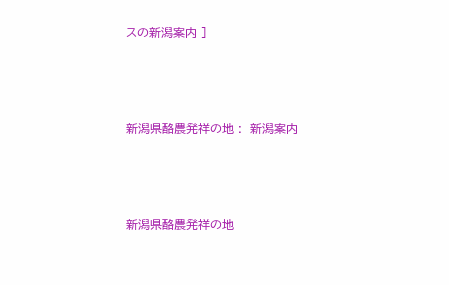スの新潟案内 ]



新潟県酪農発祥の地 :  新潟案内



新潟県酪農発祥の地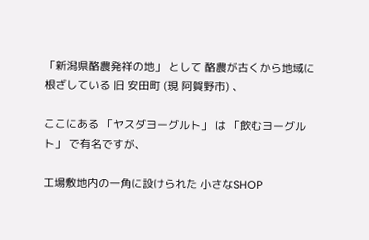「新潟県酪農発祥の地」 として 酪農が古くから地域に根ざしている 旧 安田町 (現 阿賀野市) 、

ここにある 「ヤスダヨーグルト」 は 「飲むヨーグルト」 で有名ですが、

工場敷地内の一角に設けられた 小さなSHOP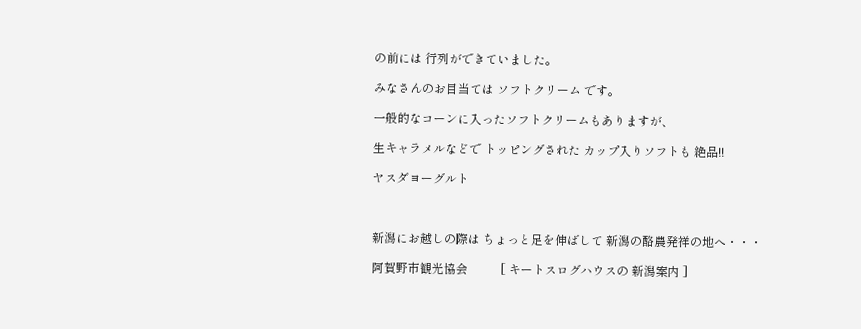の前には 行列ができていました。

みなさんのお目当ては ソフトクリーム です。

一般的なコーンに入ったソフトクリームもありますが、

生キャラメルなどで トッピングされた カップ入りソフトも 絶品!!

ヤスダヨーグルト



新潟にお越しの際は ちょっと足を伸ばして 新潟の酪農発祥の地へ・・・

阿賀野市観光協会           [ キートスログハウスの 新潟案内 ]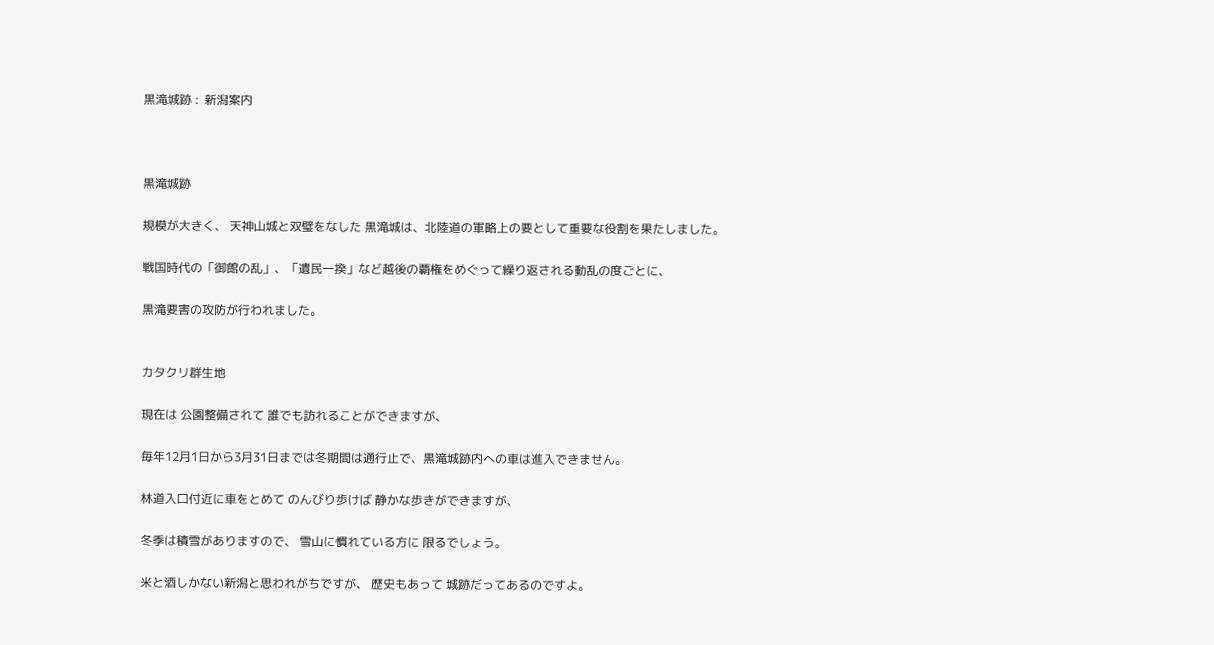黒滝城跡 :  新潟案内



黒滝城跡

規模が大きく、 天神山城と双璧をなした 黒滝城は、北陸道の軍略上の要として重要な役割を果たしました。

戦国時代の「御館の乱」、「遺民一揆」など越後の覇権をめぐって繰り返される動乱の度ごとに、

黒滝要害の攻防が行われました。


カタクリ群生地

現在は 公園整備されて 誰でも訪れることができますが、

毎年12月1日から3月31日までは冬期間は通行止で、黒滝城跡内への車は進入できません。

林道入口付近に車をとめて のんびり歩けば 静かな歩きができますが、

冬季は積雪がありますので、 雪山に慣れている方に 限るでしょう。

米と酒しかない新潟と思われがちですが、 歴史もあって 城跡だってあるのですよ。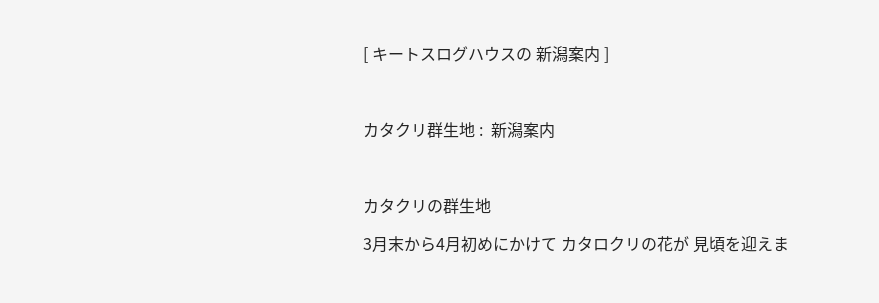[ キートスログハウスの 新潟案内 ]



カタクリ群生地 :  新潟案内



カタクリの群生地

3月末から4月初めにかけて カタロクリの花が 見頃を迎えま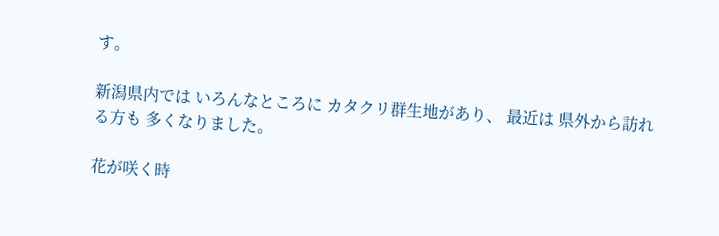す。

新潟県内では いろんなところに カタクリ群生地があり、 最近は 県外から訪れる方も 多くなりました。

花が咲く時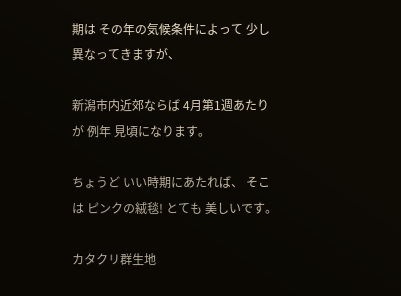期は その年の気候条件によって 少し異なってきますが、

新潟市内近郊ならば 4月第1週あたりが 例年 見頃になります。

ちょうど いい時期にあたれば、 そこは ピンクの絨毯! とても 美しいです。

カタクリ群生地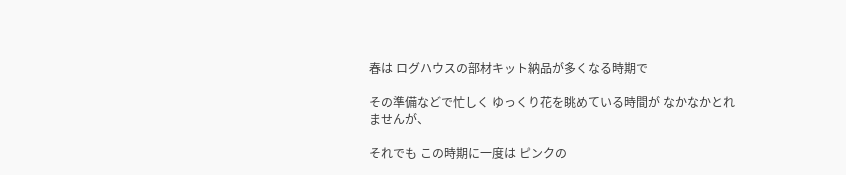春は ログハウスの部材キット納品が多くなる時期で

その準備などで忙しく ゆっくり花を眺めている時間が なかなかとれませんが、

それでも この時期に一度は ピンクの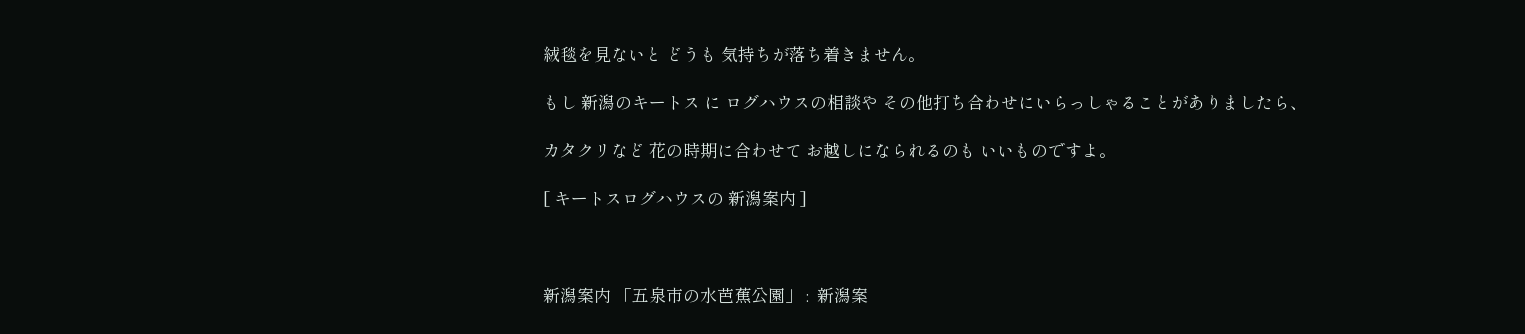絨毯を見ないと どうも 気持ちが落ち着きません。

もし 新潟のキートス に ログハウスの相談や その他打ち合わせにいらっしゃることがありましたら、

カタクリなど 花の時期に合わせて お越しになられるのも いいものですよ。

[ キートスログハウスの 新潟案内 ]



新潟案内 「五泉市の水芭蕉公園」 :  新潟案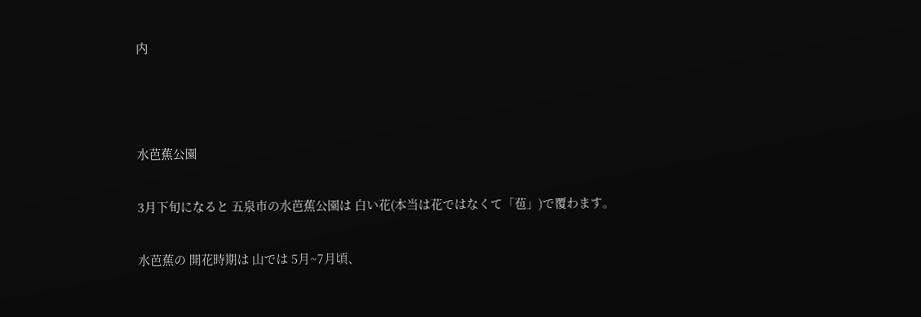内



水芭蕉公園

3月下旬になると 五泉市の水芭蕉公園は 白い花(本当は花ではなくて「苞」)で覆わます。

水芭蕉の 開花時期は 山では 5月~7月頃、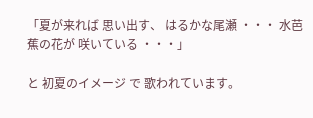「夏が来れば 思い出す、 はるかな尾瀬 ・・・ 水芭蕉の花が 咲いている ・・・」

と 初夏のイメージ で 歌われています。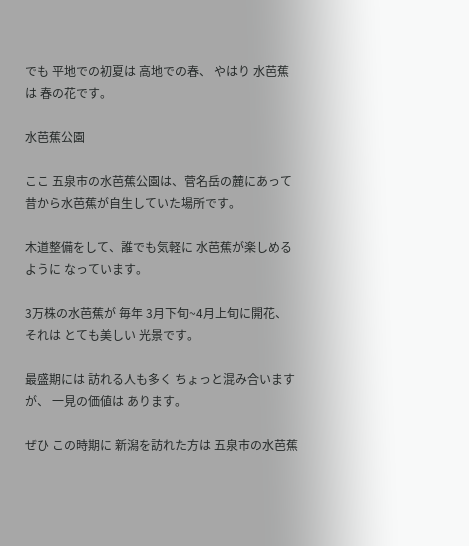でも 平地での初夏は 高地での春、 やはり 水芭蕉は 春の花です。

水芭蕉公園

ここ 五泉市の水芭蕉公園は、菅名岳の麓にあって 昔から水芭蕉が自生していた場所です。

木道整備をして、誰でも気軽に 水芭蕉が楽しめるように なっています。

3万株の水芭蕉が 毎年 3月下旬~4月上旬に開花、 それは とても美しい 光景です。

最盛期には 訪れる人も多く ちょっと混み合いますが、 一見の価値は あります。

ぜひ この時期に 新潟を訪れた方は 五泉市の水芭蕉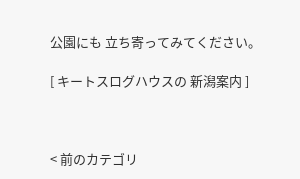公園にも 立ち寄ってみてください。

[ キートスログハウスの 新潟案内 ]



< 前のカテゴリ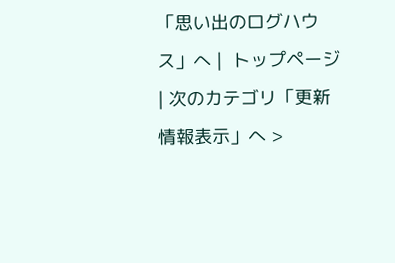「思い出のログハウス」へ |  トップページ  | 次のカテゴリ「更新情報表示」へ >